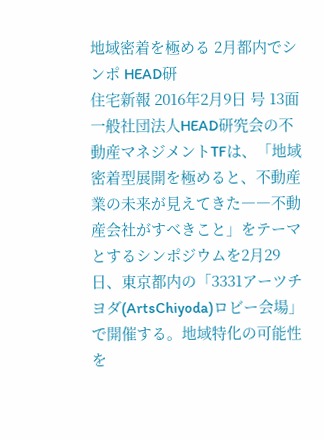地域密着を極める 2月都内でシンポ HEAD研
住宅新報 2016年2月9日 号 13面
一般社団法人HEAD研究会の不動産マネジメントTFは、「地域密着型展開を極めると、不動産業の未来が見えてきた――不動産会社がすべきこと」をテーマとするシンポジウムを2月29日、東京都内の「3331アーツチヨダ(ArtsChiyoda)ロビー会場」で開催する。地域特化の可能性を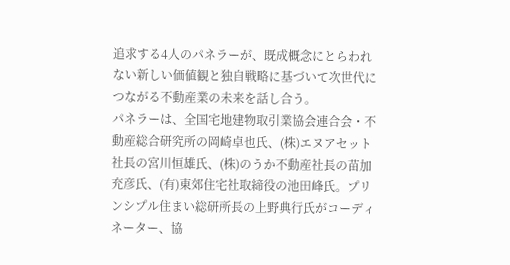追求する4人のパネラーが、既成概念にとらわれない新しい価値観と独自戦略に基づいて次世代につながる不動産業の未来を話し合う。
パネラーは、全国宅地建物取引業協会連合会・不動産総合研究所の岡崎卓也氏、(株)エヌアセット社長の宮川恒雄氏、(株)のうか不動産社長の苗加充彦氏、(有)東郊住宅社取締役の池田峰氏。プリンシプル住まい総研所長の上野典行氏がコーディネーター、協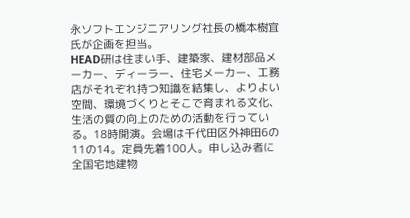永ソフトエンジニアリング社長の橋本樹宜氏が企画を担当。
HEAD研は住まい手、建築家、建材部品メーカー、ディーラー、住宅メーカー、工務店がそれぞれ持つ知識を結集し、よりよい空間、環境づくりとそこで育まれる文化、生活の質の向上のための活動を行っている。18時開演。会場は千代田区外神田6の11の14。定員先着100人。申し込み者に全国宅地建物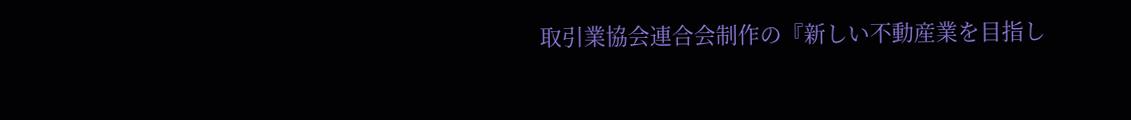取引業協会連合会制作の『新しい不動産業を目指し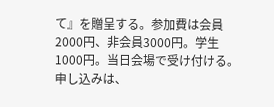て』を贈呈する。参加費は会員2000円、非会員3000円。学生1000円。当日会場で受け付ける。申し込みは、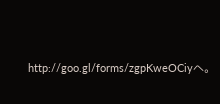http://goo.gl/forms/zgpKweOCiyへ。